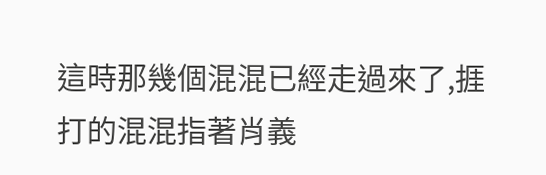這時那幾個混混已經走過來了,捱打的混混指著肖義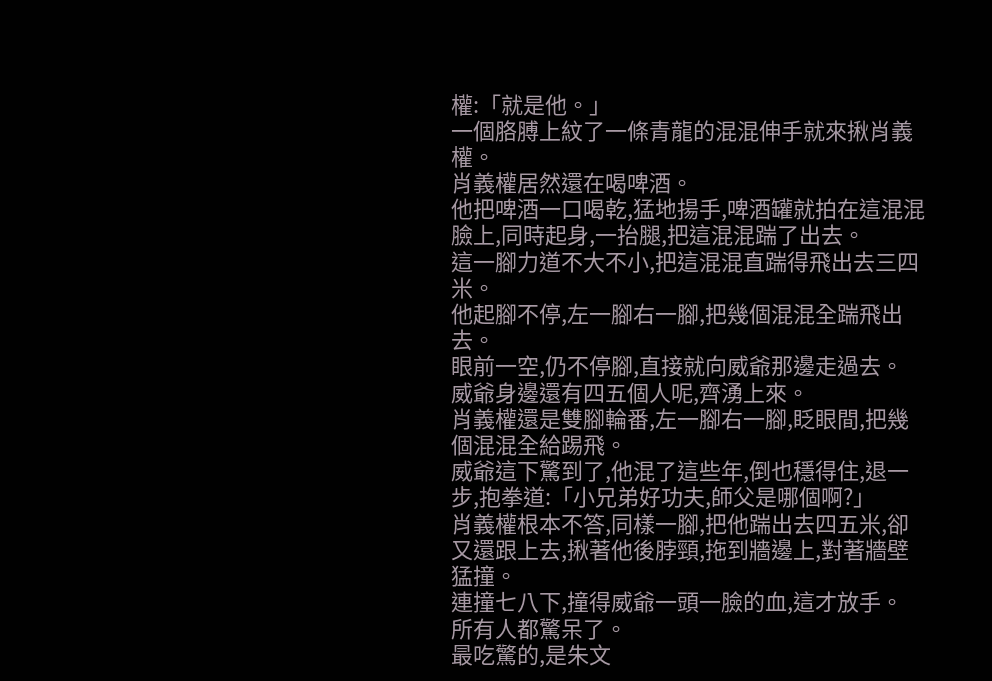權:「就是他。」
一個胳膊上紋了一條青龍的混混伸手就來揪肖義權。
肖義權居然還在喝啤酒。
他把啤酒一口喝乾,猛地揚手,啤酒罐就拍在這混混臉上,同時起身,一抬腿,把這混混踹了出去。
這一腳力道不大不小,把這混混直踹得飛出去三四米。
他起腳不停,左一腳右一腳,把幾個混混全踹飛出去。
眼前一空,仍不停腳,直接就向威爺那邊走過去。
威爺身邊還有四五個人呢,齊湧上來。
肖義權還是雙腳輪番,左一腳右一腳,眨眼間,把幾個混混全給踢飛。
威爺這下驚到了,他混了這些年,倒也穩得住,退一步,抱拳道:「小兄弟好功夫,師父是哪個啊?」
肖義權根本不答,同樣一腳,把他踹出去四五米,卻又還跟上去,揪著他後脖頸,拖到牆邊上,對著牆壁猛撞。
連撞七八下,撞得威爺一頭一臉的血,這才放手。
所有人都驚呆了。
最吃驚的,是朱文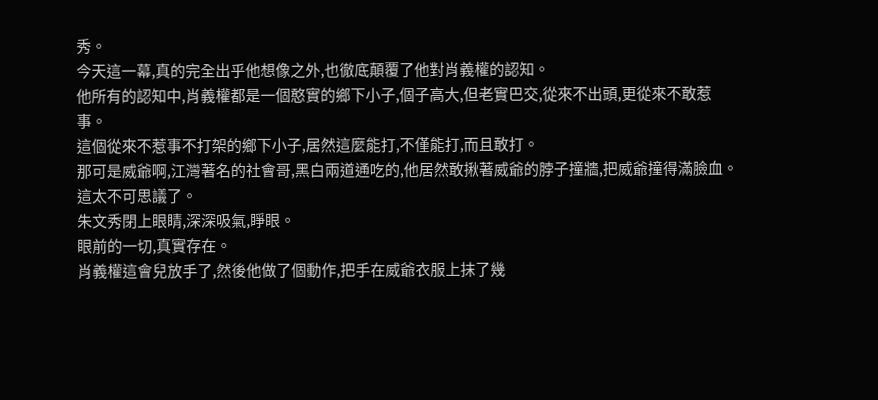秀。
今天這一幕,真的完全出乎他想像之外,也徹底顛覆了他對肖義權的認知。
他所有的認知中,肖義權都是一個憨實的鄉下小子,個子高大,但老實巴交,從來不出頭,更從來不敢惹事。
這個從來不惹事不打架的鄉下小子,居然這麼能打,不僅能打,而且敢打。
那可是威爺啊,江灣著名的社會哥,黑白兩道通吃的,他居然敢揪著威爺的脖子撞牆,把威爺撞得滿臉血。
這太不可思議了。
朱文秀閉上眼睛,深深吸氣,睜眼。
眼前的一切,真實存在。
肖義權這會兒放手了,然後他做了個動作,把手在威爺衣服上抹了幾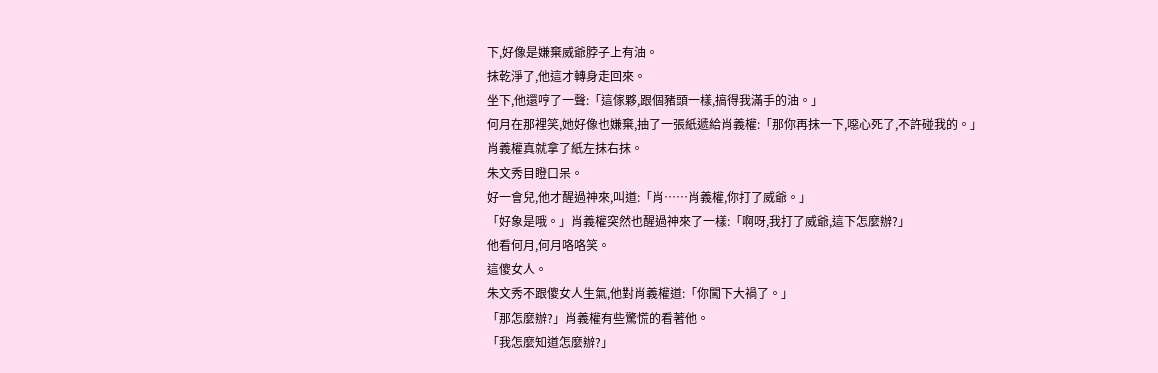下,好像是嫌棄威爺脖子上有油。
抹乾淨了,他這才轉身走回來。
坐下,他還哼了一聲:「這傢夥,跟個豬頭一樣,搞得我滿手的油。」
何月在那裡笑,她好像也嫌棄,抽了一張紙遞給肖義權:「那你再抹一下,噁心死了,不許碰我的。」
肖義權真就拿了紙左抹右抹。
朱文秀目瞪口呆。
好一會兒,他才醒過神來,叫道:「肖……肖義權,你打了威爺。」
「好象是哦。」肖義權突然也醒過神來了一樣:「啊呀,我打了威爺,這下怎麼辦?」
他看何月,何月咯咯笑。
這傻女人。
朱文秀不跟傻女人生氣,他對肖義權道:「你闖下大禍了。」
「那怎麼辦?」肖義權有些驚慌的看著他。
「我怎麼知道怎麼辦?」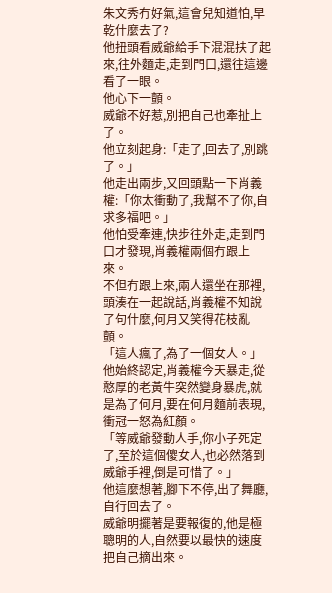朱文秀冇好氣,這會兒知道怕,早乾什麼去了?
他扭頭看威爺給手下混混扶了起來,往外麵走,走到門口,還往這邊看了一眼。
他心下一顫。
威爺不好惹,別把自己也牽扯上了。
他立刻起身:「走了,回去了,別跳了。」
他走出兩步,又回頭點一下肖義權:「你太衝動了,我幫不了你,自求多福吧。」
他怕受牽連,快步往外走,走到門口才發現,肖義權兩個冇跟上來。
不但冇跟上來,兩人還坐在那裡,頭湊在一起說話,肖義權不知說了句什麼,何月又笑得花枝亂顫。
「這人瘋了,為了一個女人。」
他始終認定,肖義權今天暴走,從憨厚的老黃牛突然變身暴虎,就是為了何月,要在何月麵前表現,衝冠一怒為紅顏。
「等威爺發動人手,你小子死定了,至於這個傻女人,也必然落到威爺手裡,倒是可惜了。」
他這麼想著,腳下不停,出了舞廳,自行回去了。
威爺明擺著是要報復的,他是極聰明的人,自然要以最快的速度把自己摘出來。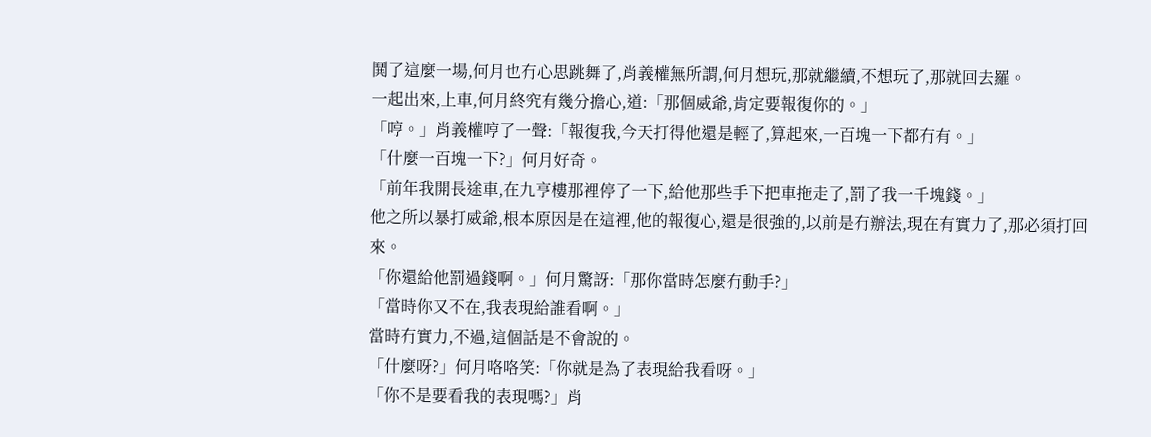鬨了這麼一場,何月也冇心思跳舞了,肖義權無所謂,何月想玩,那就繼續,不想玩了,那就回去羅。
一起出來,上車,何月終究有幾分擔心,道:「那個威爺,肯定要報復你的。」
「哼。」肖義權哼了一聲:「報復我,今天打得他還是輕了,算起來,一百塊一下都冇有。」
「什麼一百塊一下?」何月好奇。
「前年我開長途車,在九亨樓那裡停了一下,給他那些手下把車拖走了,罰了我一千塊錢。」
他之所以暴打威爺,根本原因是在這裡,他的報復心,還是很強的,以前是冇辦法,現在有實力了,那必須打回來。
「你還給他罰過錢啊。」何月驚訝:「那你當時怎麼冇動手?」
「當時你又不在,我表現給誰看啊。」
當時冇實力,不過,這個話是不會說的。
「什麼呀?」何月咯咯笑:「你就是為了表現給我看呀。」
「你不是要看我的表現嗎?」肖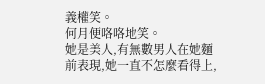義權笑。
何月便咯咯地笑。
她是美人,有無數男人在她麵前表現,她一直不怎麼看得上,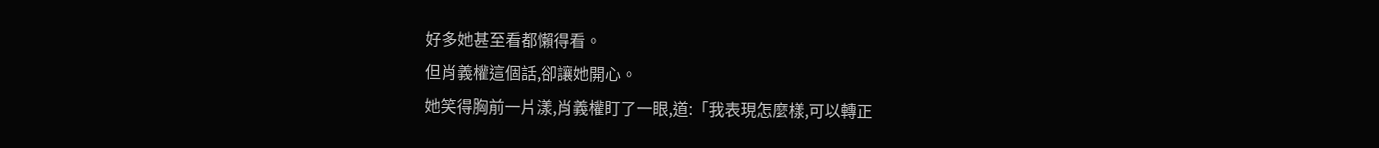好多她甚至看都懶得看。
但肖義權這個話,卻讓她開心。
她笑得胸前一片漾,肖義權盯了一眼,道:「我表現怎麼樣,可以轉正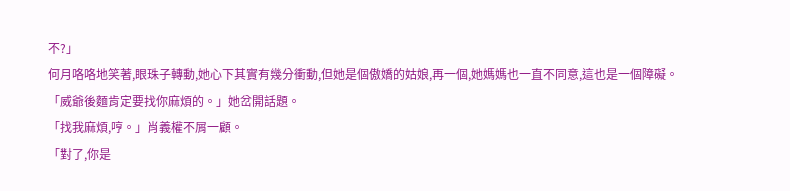不?」
何月咯咯地笑著,眼珠子轉動,她心下其實有幾分衝動,但她是個傲嬌的姑娘,再一個,她媽媽也一直不同意,這也是一個障礙。
「威爺後麵肯定要找你麻煩的。」她岔開話題。
「找我麻煩,哼。」肖義權不屑一顧。
「對了,你是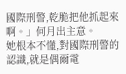國際刑警,乾脆把他抓起來啊。」何月出主意。
她根本不懂,對國際刑警的認識,就是偶爾電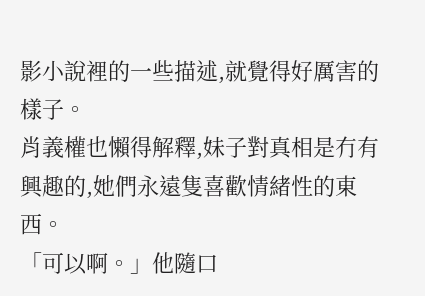影小說裡的一些描述,就覺得好厲害的樣子。
肖義權也懶得解釋,妹子對真相是冇有興趣的,她們永遠隻喜歡情緒性的東西。
「可以啊。」他隨口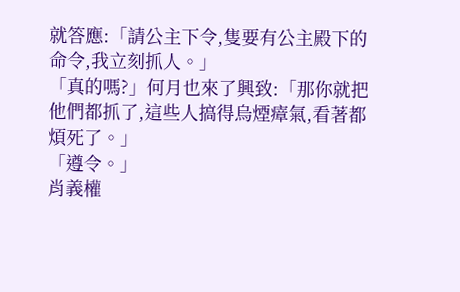就答應:「請公主下令,隻要有公主殿下的命令,我立刻抓人。」
「真的嗎?」何月也來了興致:「那你就把他們都抓了,這些人搞得烏煙瘴氣,看著都煩死了。」
「遵令。」
肖義權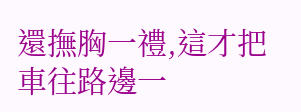還撫胸一禮,這才把車往路邊一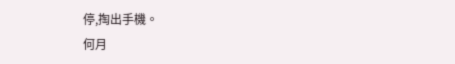停,掏出手機。
何月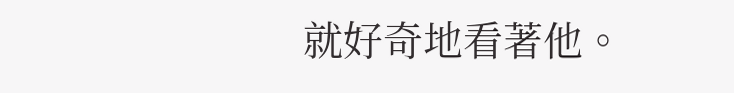就好奇地看著他。